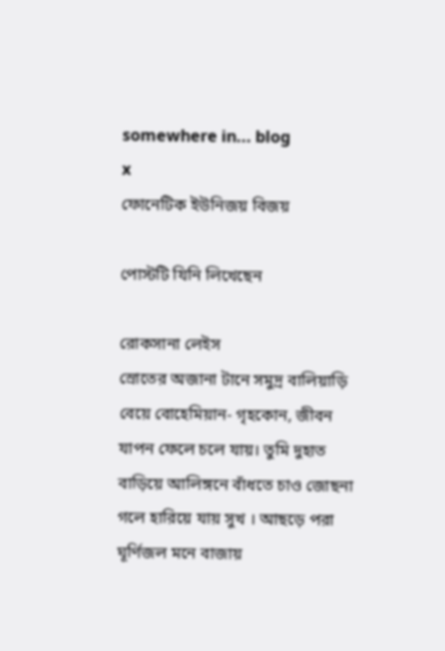somewhere in... blog
x
ফোনেটিক ইউনিজয় বিজয়

পোস্টটি যিনি লিখেছেন

রোকসানা লেইস
স্রোতের অজানা টানে সমুদ্র বালিয়াড়ি বেয়ে বোহেমিয়ান- গৃহকোন, জীবন যাপন ফেলে চলে যায়। তুমি দুহাত বাড়িয়ে আলিঙ্গনে বাঁধতে চাও জোছনা গলে হারিয়ে যায় সুখ । আছড়ে পরা ঘূর্ণিজল মনে বাজায়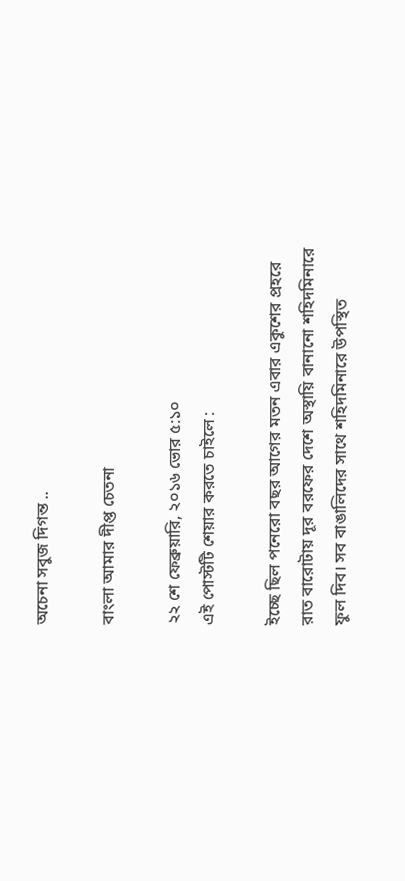অচেনা সবুজ দিগন্ত ..

বাংলা আমার দীপ্ত চেতনা

২২ শে ফেব্রুয়ারি, ২০১৬ ভোর ৫:১০
এই পোস্টটি শেয়ার করতে চাইলে :

ইচ্ছে ছিল পনেরো বছর আগের মতন এবার একুশের প্রহরে রাত বারোটায় দূর বরফের দেশে অস্থায়ি বানানো শহিদমিনারে ফুল দিব। সব বাঙালিদের সাথে শহিদমিনারে উপস্থিত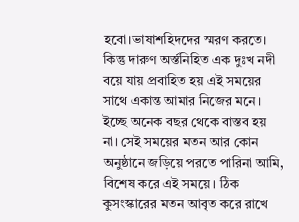হবো।ভাষাশহিদদের স্মরণ করতে।
কিন্তু দারুণ অর্স্তনিহিত এক দুঃখ নদী বয়ে যায় প্রবাহিত হয় এই সময়ের সাথে একান্ত আমার নিজের মনে। ইচ্ছে অনেক বছর থেকে বাস্তব হয় না। সেই সময়ের মতন আর কোন অনুষ্ঠানে জড়িয়ে পরতে পারিনা আমি, বিশেষ করে এই সময়ে। ঠিক কুসংস্কারের মতন আবৃত করে রাখে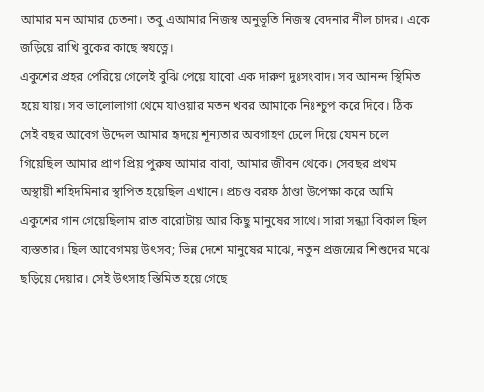আমার মন আমার চেতনা। তবু এআমার নিজস্ব অনুভূতি নিজস্ব বেদনার নীল চাদর। একে জড়িয়ে রাখি বুকের কাছে স্বযত্নে।
একুশের প্রহর পেরিয়ে গেলেই বুঝি পেয়ে যাবো এক দারুণ দুঃসংবাদ। সব আনন্দ স্থিমিত হয়ে যায়। সব ভালোলাগা থেমে যাওয়ার মতন খবর আমাকে নিঃশ্চুপ করে দিবে। ঠিক সেই বছর আবেগ উদ্দেল আমার হৃদয়ে শূন্যতার অবগাহণ ঢেলে দিয়ে যেমন চলে গিয়েছিল আমার প্রাণ প্রিয় পুরুষ আমার বাবা, আমার জীবন থেকে। সেবছর প্রথম অস্থায়ী শহিদমিনার স্থাপিত হয়েছিল এখানে। প্রচণ্ড বরফ ঠাণ্ডা উপেক্ষা করে আমি একুশের গান গেয়েছিলাম রাত বারোটায় আর কিছু মানুষের সাথে। সারা সন্ধ্যা বিকাল ছিল ব্যস্ততার। ছিল আবেগময় উৎসব; ভিন্ন দেশে মানুষের মাঝে, নতুন প্রজন্মের শিশুদের মঝে ছড়িয়ে দেয়ার। সেই উৎসাহ স্তিমিত হয়ে গেছে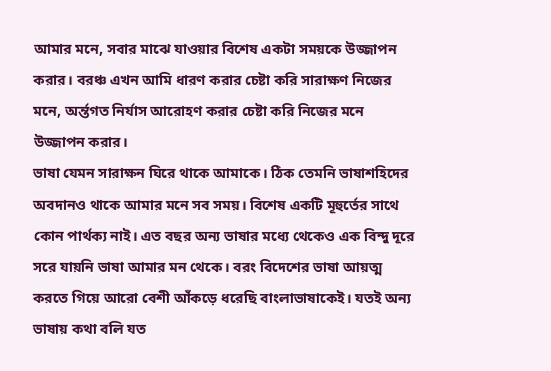আমার মনে, সবার মাঝে যাওয়ার বিশেষ একটা সময়কে উজ্জাপন করার। বরঞ্চ এখন আমি ধারণ করার চেষ্টা করি সারাক্ষণ নিজের মনে, অর্ন্তগত নির্যাস আরোহণ করার চেষ্টা করি নিজের মনে উজ্জাপন করার।
ভাষা যেমন সারাক্ষন ঘিরে থাকে আমাকে। ঠিক তেমনি ভাষাশহিদের অবদানও থাকে আমার মনে সব সময়। বিশেষ একটি মূহুর্তের সাথে কোন পার্থক্য নাই। এত বছর অন্য ভাষার মধ্যে থেকেও এক বিন্দু দূরে সরে যায়নি ভাষা আমার মন থেকে। বরং বিদেশের ভাষা আয়ত্ম করতে গিয়ে আরো বেশী আঁকড়ে ধরেছি বাংলাভাষাকেই। যতই অন্য ভাষায় কথা বলি যত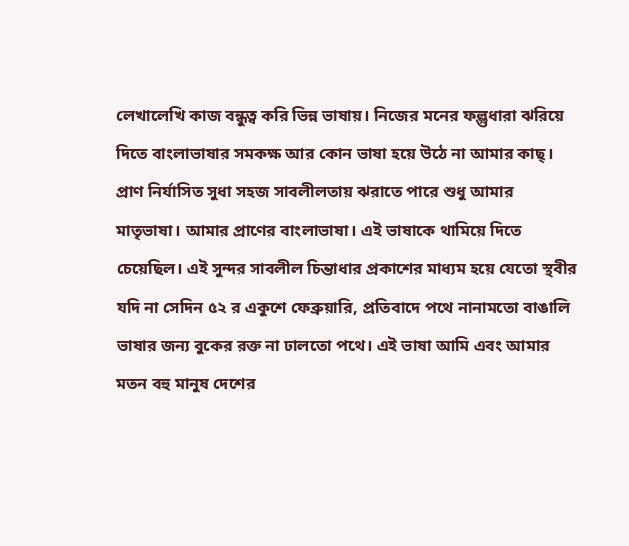লেখালেখি কাজ বন্ধুত্ব করি ভিন্ন ভাষায়। নিজের মনের ফল্গুধারা ঝরিয়ে দিতে বাংলাভাষার সমকক্ষ আর কোন ভাষা হয়ে উঠে না আমার কাছ্। প্রাণ নির্যাসিত সুধা সহজ সাবলীলতায় ঝরাতে পারে শুধু আমার মাতৃভাষা। আমার প্রাণের বাংলাভাষা। এই ভাষাকে থামিয়ে দিতে চেয়েছিল। এই সুন্দর সাবলীল চিন্তাধার প্রকাশের মাধ্যম হয়ে যেতো স্থবীর যদি না সেদিন ৫২ র একুশে ফেব্রুয়ারি, প্রতিবাদে পথে নানামতো বাঙালি ভাষার জন্য বুকের রক্ত না ঢালতো পথে। এই ভাষা আমি এবং আমার মতন বহু মানুষ দেশের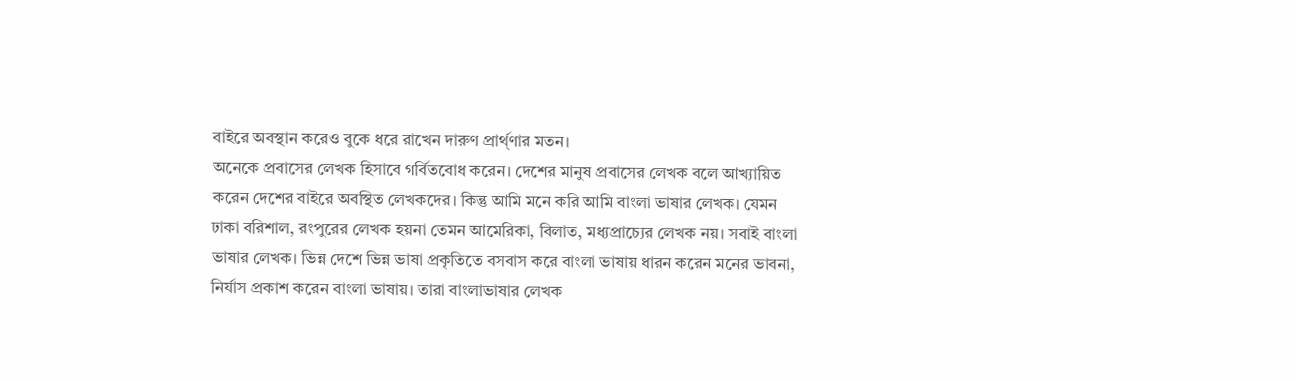বাইরে অবস্থান করেও বুকে ধরে রাখেন দারুণ প্রার্থ্ণার মতন।
অনেকে প্রবাসের লেখক হিসাবে গর্বিতবোধ করেন। দেশের মানুষ প্রবাসের লেখক বলে আখ্যায়িত করেন দেশের বাইরে অবস্থিত লেখকদের। কিন্তু আমি মনে করি আমি বাংলা ভাষার লেখক। যেমন ঢাকা বরিশাল, রংপুরের লেখক হয়না তেমন আমেরিকা, বিলাত, মধ্যপ্রাচ্যের লেখক নয়। সবাই বাংলা ভাষার লেখক। ভিন্ন দেশে ভিন্ন ভাষা প্রকৃতিতে বসবাস করে বাংলা ভাষায় ধারন করেন মনের ভাবনা, নির্যাস প্রকাশ করেন বাংলা ভাষায়। তারা বাংলাভাষার লেখক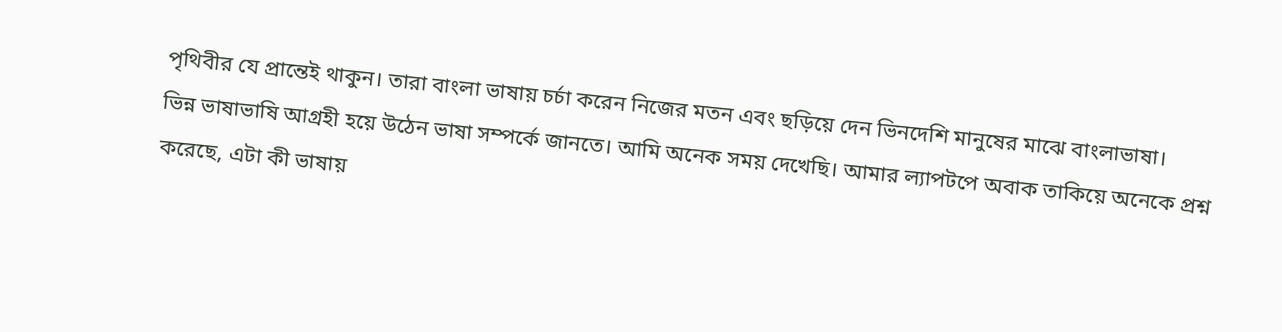পৃথিবীর যে প্রান্তেই থাকুন। তারা বাংলা ভাষায় চর্চা করেন নিজের মতন এবং ছড়িয়ে দেন ভিনদেশি মানুষের মাঝে বাংলাভাষা।
ভিন্ন ভাষাভাষি আগ্রহী হয়ে উঠেন ভাষা সম্পর্কে জানতে। আমি অনেক সময় দেখেছি। আমার ল্যাপটপে অবাক তাকিয়ে অনেকে প্রশ্ন করেছে, এটা কী ভাষায়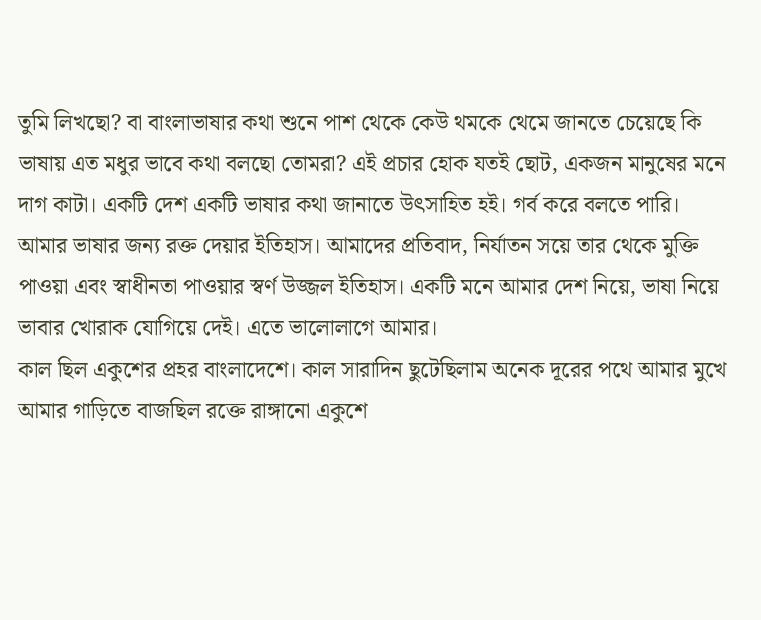তুমি লিখছো? বা বাংলাভাষার কথা শুনে পাশ থেকে কেউ থমকে থেমে জানতে চেয়েছে কি ভাষায় এত মধুর ভাবে কথা বলছো তোমরা? এই প্রচার হোক যতই ছোট, একজন মানুষের মনে দাগ কাটা। একটি দেশ একটি ভাষার কথা জানাতে উৎসাহিত হই। গর্ব করে বলতে পারি। আমার ভাষার জন্য রক্ত দেয়ার ইতিহাস। আমাদের প্রতিবাদ, নির্যাতন সয়ে তার থেকে মুক্তি পাওয়া এবং স্বাধীনতা পাওয়ার স্বর্ণ উজ্জল ইতিহাস। একটি মনে আমার দেশ নিয়ে, ভাষা নিয়ে ভাবার খোরাক যোগিয়ে দেই। এতে ভালোলাগে আমার।
কাল ছিল একুশের প্রহর বাংলাদেশে। কাল সারাদিন ছুটেছিলাম অনেক দূরের পথে আমার মুখে আমার গাড়িতে বাজছিল রক্তে রাঙ্গানো একুশে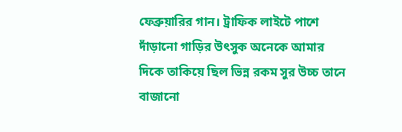ফেব্রুয়ারির গান। ট্রাফিক লাইটে পাশে দাঁড়ানো গাড়ির উৎসুক অনেকে আমার দিকে তাকিয়ে ছিল ভিন্ন রকম সুর উচ্চ তানে বাজানো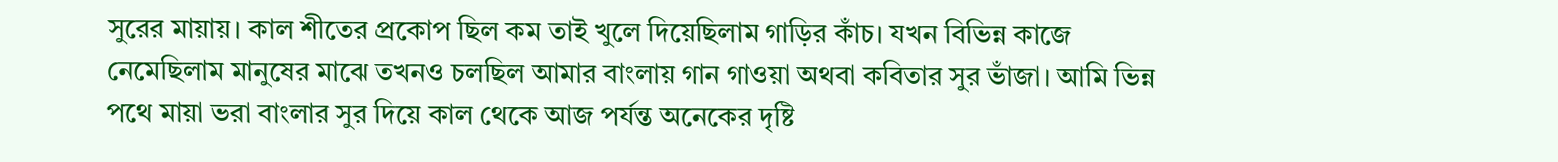সুরের মায়ায়। কাল শীতের প্রকোপ ছিল কম তাই খুলে দিয়েছিলাম গাড়ির কাঁচ। যখন বিভিন্ন কাজে নেমেছিলাম মানুষের মাঝে তখনও চলছিল আমার বাংলায় গান গাওয়া অথবা কবিতার সুর ভাঁজা। আমি ভিন্ন পথে মায়া ভরা বাংলার সুর দিয়ে কাল থেকে আজ পর্যন্ত অনেকের দৃষ্টি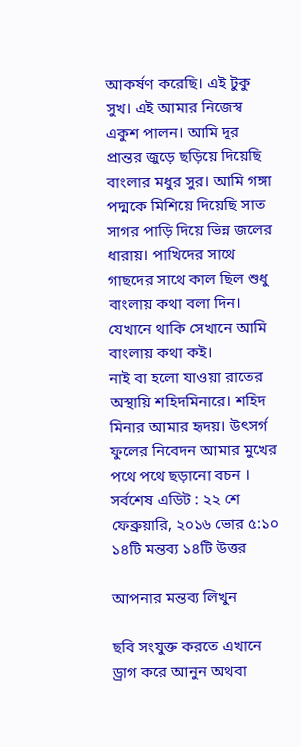আকর্ষণ করেছি। এই টুকু সুখ। এই আমার নিজেস্ব একুশ পালন। আমি দূর প্রান্তর জুড়ে ছড়িয়ে দিয়েছি বাংলার মধুর সুর। আমি গঙ্গা পদ্মকে মিশিয়ে দিয়েছি সাত সাগর পাড়ি দিয়ে ভিন্ন জলের ধারায়। পাখিদের সাথে গাছদের সাথে কাল ছিল শুধু বাংলায় কথা বলা দিন। যেখানে থাকি সেখানে আমি বাংলায় কথা কই।
নাই বা হলো যাওয়া রাতের অস্থায়ি শহিদমিনারে। শহিদ মিনার আমার হৃদয়। উৎসর্গ ফুলের নিবেদন আমার মুখের পথে পথে ছড়ানো বচন ।
সর্বশেষ এডিট : ২২ শে ফেব্রুয়ারি, ২০১৬ ভোর ৫:১০
১৪টি মন্তব্য ১৪টি উত্তর

আপনার মন্তব্য লিখুন

ছবি সংযুক্ত করতে এখানে ড্রাগ করে আনুন অথবা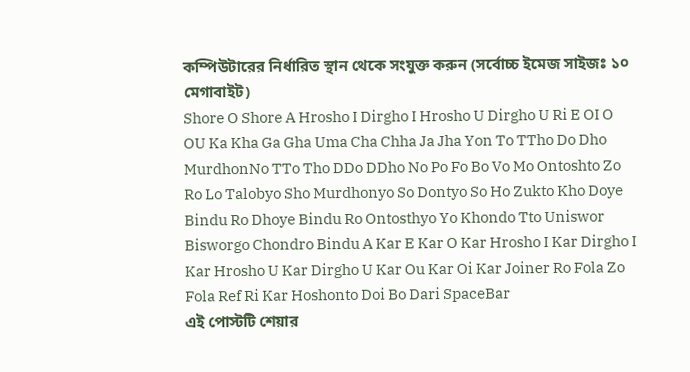কম্পিউটারের নির্ধারিত স্থান থেকে সংযুক্ত করুন (সর্বোচ্চ ইমেজ সাইজঃ ১০ মেগাবাইট)
Shore O Shore A Hrosho I Dirgho I Hrosho U Dirgho U Ri E OI O OU Ka Kha Ga Gha Uma Cha Chha Ja Jha Yon To TTho Do Dho MurdhonNo TTo Tho DDo DDho No Po Fo Bo Vo Mo Ontoshto Zo Ro Lo Talobyo Sho Murdhonyo So Dontyo So Ho Zukto Kho Doye Bindu Ro Dhoye Bindu Ro Ontosthyo Yo Khondo Tto Uniswor Bisworgo Chondro Bindu A Kar E Kar O Kar Hrosho I Kar Dirgho I Kar Hrosho U Kar Dirgho U Kar Ou Kar Oi Kar Joiner Ro Fola Zo Fola Ref Ri Kar Hoshonto Doi Bo Dari SpaceBar
এই পোস্টটি শেয়ার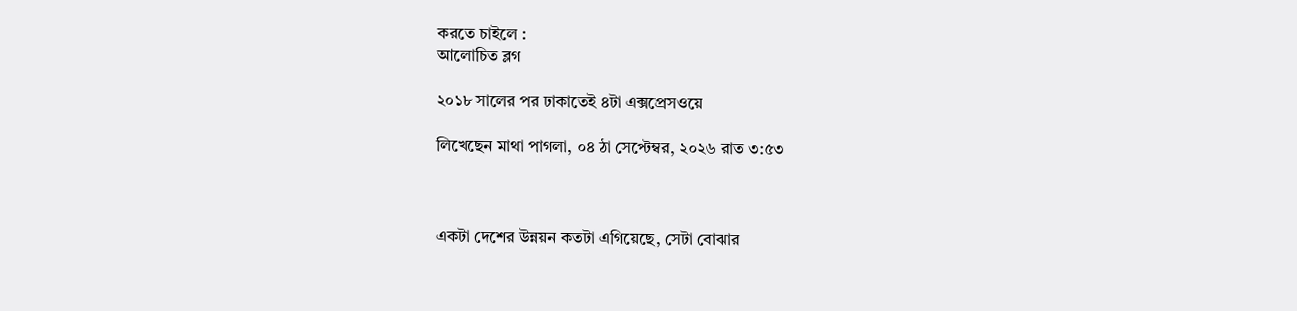করতে চাইলে :
আলোচিত ব্লগ

২০১৮ সালের পর ঢাকাতেই ৪টা এক্সপ্রেসওয়ে

লিখেছেন মাথা পাগলা, ০৪ ঠা সেপ্টেম্বর, ২০২৬ রাত ৩:৫৩



একটা দেশের উন্নয়ন কতটা এগিয়েছে, সেটা বোঝার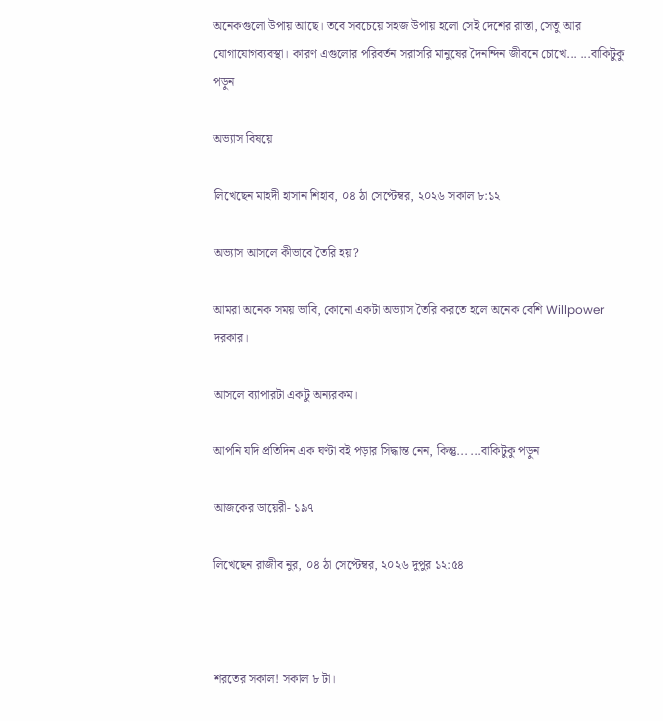অনেকগুলো উপায় আছে। তবে সবচেয়ে সহজ উপায় হলো সেই দেশের রাস্তা, সেতু আর যোগাযোগব্যবস্থা। কারণ এগুলোর পরিবর্তন সরাসরি মানুষের দৈনন্দিন জীবনে চোখে... ...বাকিটুকু পড়ুন

অভ্যাস বিষয়ে

লিখেছেন মাহদী হাসান শিহাব, ০৪ ঠা সেপ্টেম্বর, ২০২৬ সকাল ৮:১২

অভ্যাস আসলে কীভাবে তৈরি হয়?

আমরা অনেক সময় ভাবি, কোনো একটা অভ্যাস তৈরি করতে হলে অনেক বেশি Willpower দরকার।

আসলে ব্যাপারটা একটু অন্যরকম।

আপনি যদি প্রতিদিন এক ঘণ্টা বই পড়ার সিদ্ধান্ত নেন, কিন্তু... ...বাকিটুকু পড়ুন

আজকের ডায়েরী- ১৯৭

লিখেছেন রাজীব নুর, ০৪ ঠা সেপ্টেম্বর, ২০২৬ দুপুর ১২:৫৪



শরতের সকাল! সকাল ৮ টা।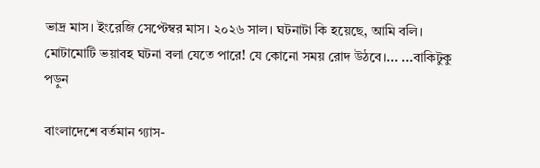ভাদ্র মাস। ইংরেজি সেপ্টেম্বর মাস। ২০২৬ সাল। ঘটনাটা কি হয়েছে, আমি বলি। মোটামোটি ভয়াবহ ঘটনা বলা যেতে পারে! যে কোনো সময় রোদ উঠবে।... ...বাকিটুকু পড়ুন

বাংলাদেশে বর্তমান গ্যাস-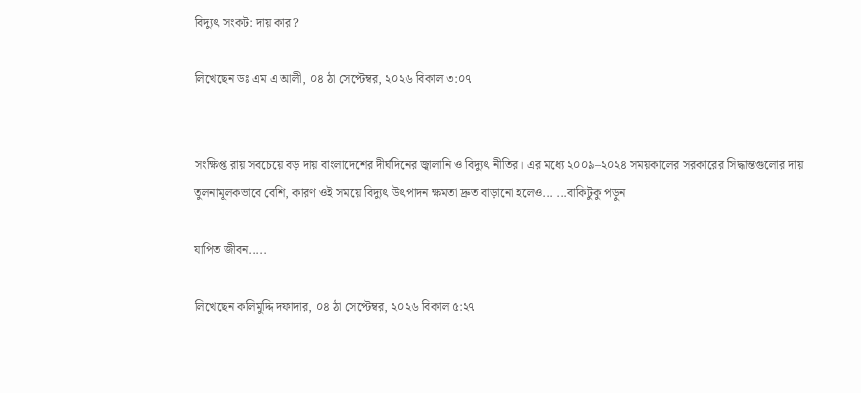বিদ্যুৎ সংকট: দায় কার?

লিখেছেন ডঃ এম এ আলী, ০৪ ঠা সেপ্টেম্বর, ২০২৬ বিকাল ৩:০৭


সংক্ষিপ্ত রায় সবচেয়ে বড় দায় বাংলাদেশের দীর্ঘদিনের জ্বালানি ও বিদ্যুৎ নীতির। এর মধ্যে ২০০৯–২০২৪ সময়কালের সরকারের সিদ্ধান্তগুলোর দায় তুলনামূলকভাবে বেশি, কারণ ওই সময়ে বিদ্যুৎ উৎপাদন ক্ষমতা দ্রুত বাড়ানো হলেও... ...বাকিটুকু পড়ুন

যাপিত জীবন.....

লিখেছেন কলিমুদ্দি দফাদার, ০৪ ঠা সেপ্টেম্বর, ২০২৬ বিকাল ৫:২৭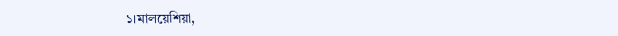১।মালয়েশিয়া,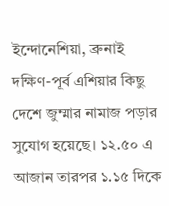ইন্দোনেশিয়া, ব্রুনাই দক্ষিণ-পূর্ব এশিয়ার কিছু দেশে জুম্মার নামাজ পড়ার সুযোগ হয়েছে। ১২.৫০ এ আজান তারপর ১.১৫ দিকে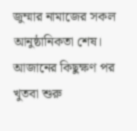জুম্মার নামাজের সকল আনুষ্ঠানিকতা শেষ। আজানের কিছুক্ষণ পর খুতবা শুরু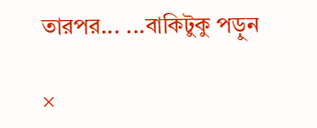তারপর... ...বাকিটুকু পড়ুন

×